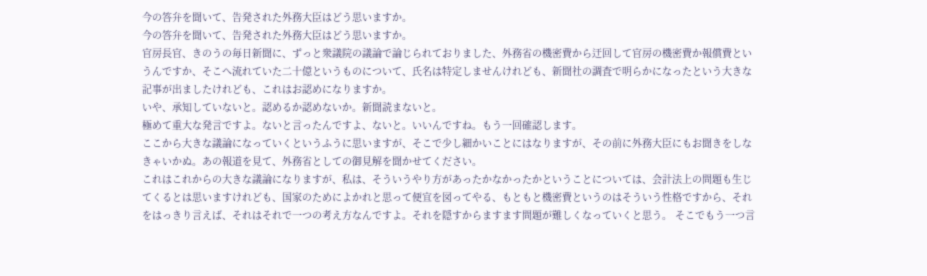今の答弁を聞いて、告発された外務大臣はどう思いますか。
今の答弁を聞いて、告発された外務大臣はどう思いますか。
官房長官、きのうの毎日新聞に、ずっと衆議院の議論で論じられておりました、外務省の機密費から迂回して官房の機密費か報償費というんですか、そこへ流れていた二十億というものについて、氏名は特定しませんけれども、新聞社の調査で明らかになったという大きな記事が出ましたけれども、これはお認めになりますか。
いや、承知していないと。認めるか認めないか。新聞読まないと。
極めて重大な発言ですよ。ないと言ったんですよ、ないと。いいんですね。もう一回確認します。
ここから大きな議論になっていくというふうに思いますが、そこで少し細かいことにはなりますが、その前に外務大臣にもお聞きをしなきゃいかぬ。あの報道を見て、外務省としての御見解を聞かせてください。
これはこれからの大きな議論になりますが、私は、そういうやり方があったかなかったかということについては、会計法上の問題も生じてくるとは思いますけれども、国家のためによかれと思って便宜を図ってやる、もともと機密費というのはそういう性格ですから、それをはっきり言えば、それはそれで一つの考え方なんですよ。それを隠すからますます問題が難しくなっていくと思う。 そこでもう一つ言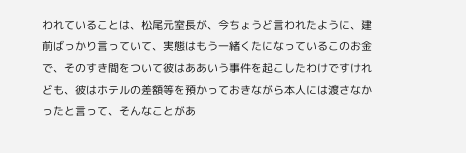われていることは、松尾元室長が、今ちょうど言われたように、建前ばっかり言っていて、実態はもう一緒くたになっているこのお金で、そのすき間をついて彼はああいう事件を起こしたわけですけれども、彼はホテルの差額等を預かっておきながら本人には渡さなかったと言って、そんなことがあ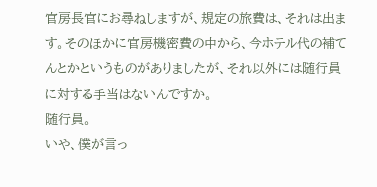官房長官にお尋ねしますが、規定の旅費は、それは出ます。そのほかに官房機密費の中から、今ホテル代の補てんとかというものがありましたが、それ以外には随行員に対する手当はないんですか。
随行員。
いや、僕が言っ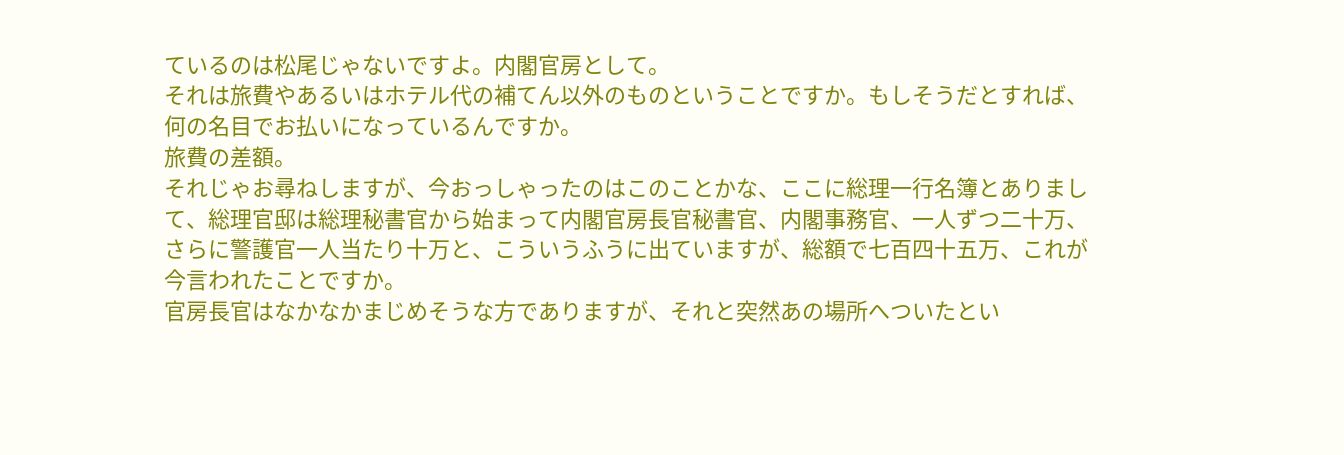ているのは松尾じゃないですよ。内閣官房として。
それは旅費やあるいはホテル代の補てん以外のものということですか。もしそうだとすれば、何の名目でお払いになっているんですか。
旅費の差額。
それじゃお尋ねしますが、今おっしゃったのはこのことかな、ここに総理一行名簿とありまして、総理官邸は総理秘書官から始まって内閣官房長官秘書官、内閣事務官、一人ずつ二十万、さらに警護官一人当たり十万と、こういうふうに出ていますが、総額で七百四十五万、これが今言われたことですか。
官房長官はなかなかまじめそうな方でありますが、それと突然あの場所へついたとい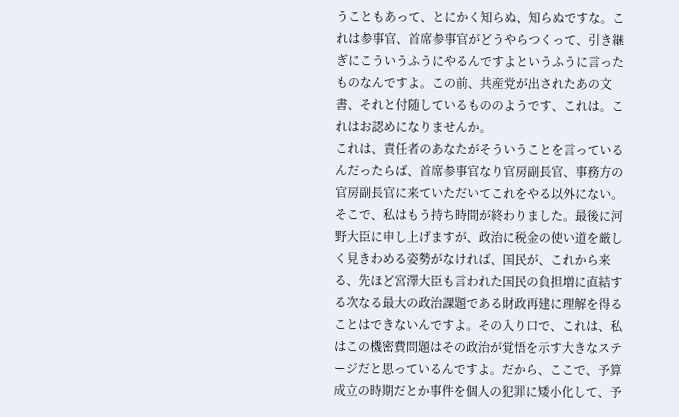うこともあって、とにかく知らぬ、知らぬですな。これは参事官、首席参事官がどうやらつくって、引き継ぎにこういうふうにやるんですよというふうに言ったものなんですよ。この前、共産党が出されたあの文書、それと付随しているもののようです、これは。これはお認めになりませんか。
これは、責任者のあなたがそういうことを言っているんだったらば、首席参事官なり官房副長官、事務方の官房副長官に来ていただいてこれをやる以外にない。 そこで、私はもう持ち時間が終わりました。最後に河野大臣に申し上げますが、政治に税金の使い道を厳しく見きわめる姿勢がなければ、国民が、これから来る、先ほど宮澤大臣も言われた国民の負担増に直結する次なる最大の政治課題である財政再建に理解を得ることはできないんですよ。その入り口で、これは、私はこの機密費問題はその政治が覚悟を示す大きなステージだと思っているんですよ。だから、ここで、予算成立の時期だとか事件を個人の犯罪に矮小化して、予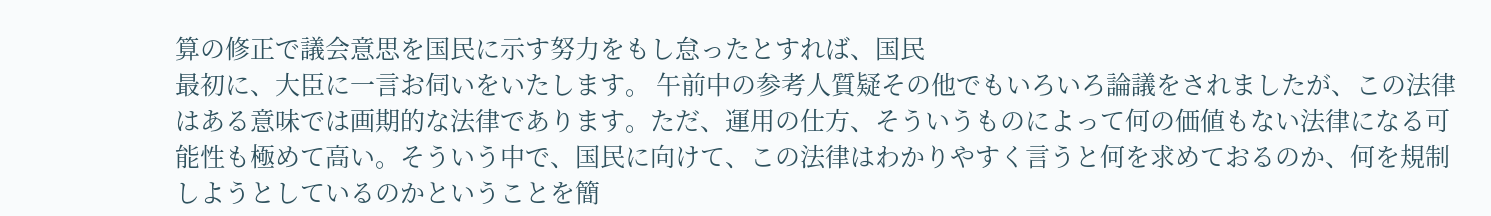算の修正で議会意思を国民に示す努力をもし怠ったとすれば、国民
最初に、大臣に一言お伺いをいたします。 午前中の参考人質疑その他でもいろいろ論議をされましたが、この法律はある意味では画期的な法律であります。ただ、運用の仕方、そういうものによって何の価値もない法律になる可能性も極めて高い。そういう中で、国民に向けて、この法律はわかりやすく言うと何を求めておるのか、何を規制しようとしているのかということを簡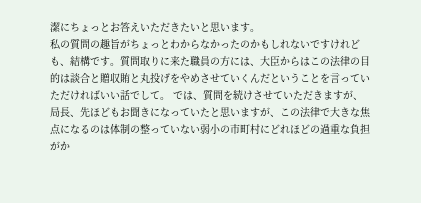潔にちょっとお答えいただきたいと思います。
私の質問の趣旨がちょっとわからなかったのかもしれないですけれども、結構です。質問取りに来た職員の方には、大臣からはこの法律の目的は談合と贈収賄と丸投げをやめさせていくんだということを言っていただければいい話でして。 では、質問を続けさせていただきますが、局長、先ほどもお聞きになっていたと思いますが、この法律で大きな焦点になるのは体制の整っていない弱小の市町村にどれほどの過重な負担がか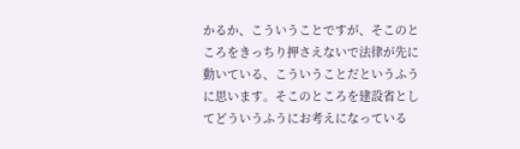かるか、こういうことですが、そこのところをきっちり押さえないで法律が先に動いている、こういうことだというふうに思います。そこのところを建設省としてどういうふうにお考えになっている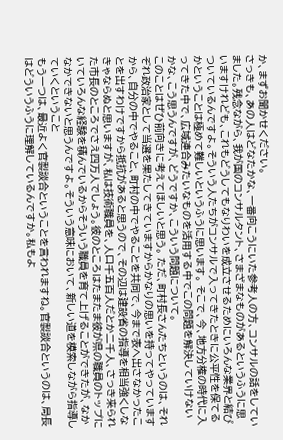か、まずお聞かせください。
さっきも、あの人はどなたかな、一番向こうにいた参考人の方、コンサルの話をしていました。残念ながら、我が国のコンサルタント、さまざまなものがあるというふうに思いますけれども、これもどうしてもなりわいを成立させるためにいろんな業界と結びついているんですよ。そういう人たちがコンサルで入ってきたときに公平性を保てるかということは極めて難しいというふうに思います。 そこで、今、地方分権の時代に入ってきた中で、広域連合みたいなものを活用する中でこの問題を解決していけないかな、こう思うんですが、どうですか、こういう問題について。
このことはぜひ前向きに考えてほしいと思う。 ただ、町村長さんたちというのは、それぞれ政治家として当選を果たしてきていますからかなりの思いを持ってやっていますから、自分の中でやること、町村の中でやることを共同で、今まで表へ出さなかったことを出すわけですから抵抗があると思うので、その辺は建設省の指導を相当強くしなきゃならぬと思いますが、私は技術職員を、人口千五百人だとか二千人、さっき来られた市長のところでさえ四万人でしょう。彼のところはたまたま彼が県の職員のトップにいていろんな経験を積んでいるからそういう職員を育て上げることができたが、なかなかできないと思うんですよ。そういう意味において、新しい道を模索しながら指導していくということ
もう一つは、最近よく官製談合ということを言われますね。官製談合というのは、局長はどういうふうに理解しているんですか。私もよ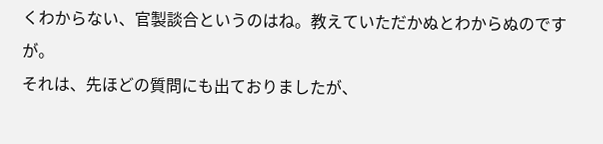くわからない、官製談合というのはね。教えていただかぬとわからぬのですが。
それは、先ほどの質問にも出ておりましたが、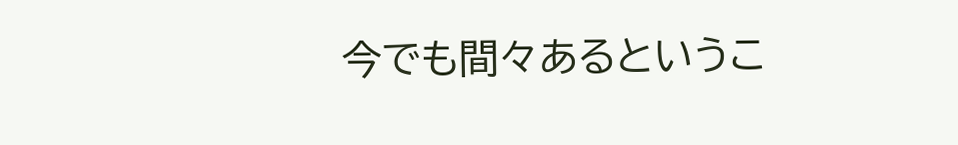今でも間々あるというこ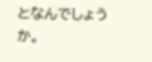となんでしょうか。